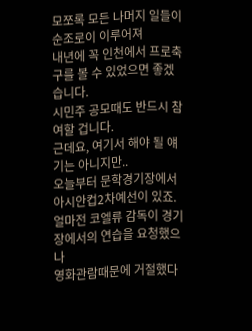모쪼록 모든 나머지 일들이 순조로이 이루어져
내년에 꼭 인천에서 프로축구를 볼 수 있었으면 좋겠습니다.
시민주 공모때도 반드시 참여할 겁니다.
근데요, 여기서 해야 될 얘기는 아니지만..
오늘부터 문학경기장에서 아시안컵2차예선이 있죠.
얼마전 코엘류 감독이 경기장에서의 연습을 요청했으나
영화관람때문에 거절했다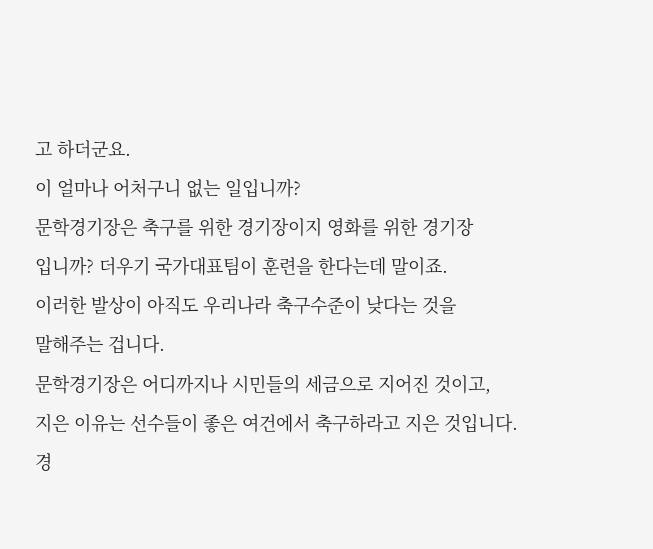고 하더군요.
이 얼마나 어처구니 없는 일입니까?
문학경기장은 축구를 위한 경기장이지 영화를 위한 경기장
입니까? 더우기 국가대표팀이 훈련을 한다는데 말이죠.
이러한 발상이 아직도 우리나라 축구수준이 낮다는 것을
말해주는 겁니다.
문학경기장은 어디까지나 시민들의 세금으로 지어진 것이고,
지은 이유는 선수들이 좋은 여건에서 축구하라고 지은 것입니다.
경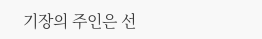기장의 주인은 선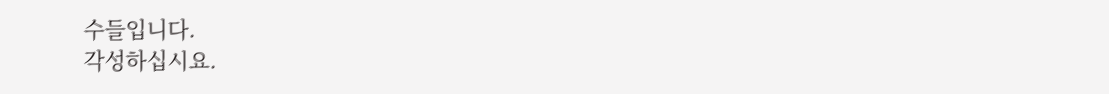수들입니다.
각성하십시요.